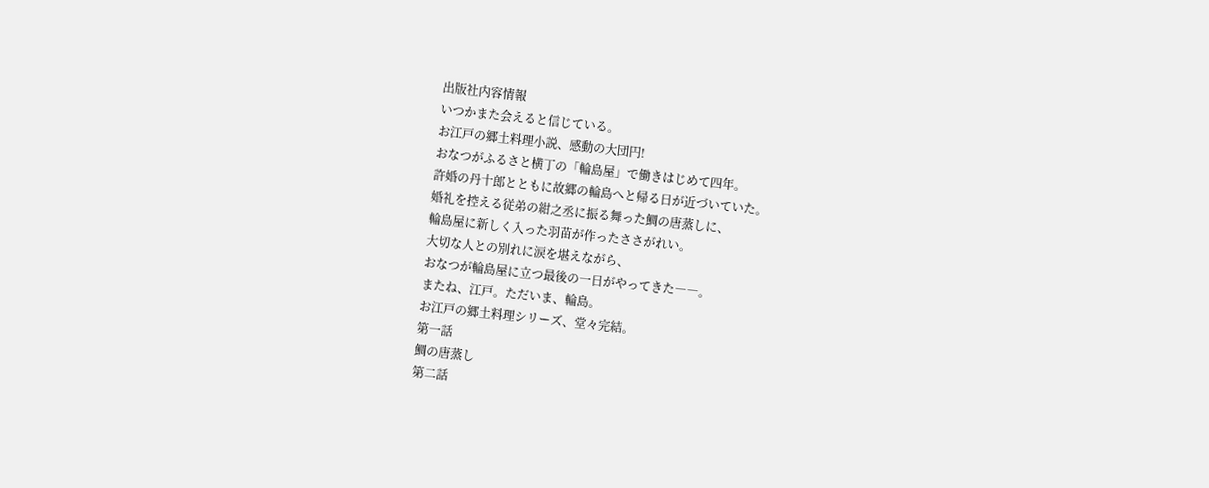出版社内容情報
いつかまた会えると信じている。
お江戸の郷土料理小説、感動の大団円!
おなつがふるさと横丁の「輪島屋」で働きはじめて四年。
許婚の丹十郎とともに故郷の輪島へと帰る日が近づいていた。
婚礼を控える従弟の紺之丞に振る舞った鯛の唐蒸しに、
輪島屋に新しく入った羽苗が作ったささがれい。
大切な人との別れに涙を堪えながら、
おなつが輪島屋に立つ最後の一日がやってきた――。
またね、江戸。ただいま、輪島。
お江戸の郷土料理シリーズ、堂々完結。
第一話
鯛の唐蒸し
第二話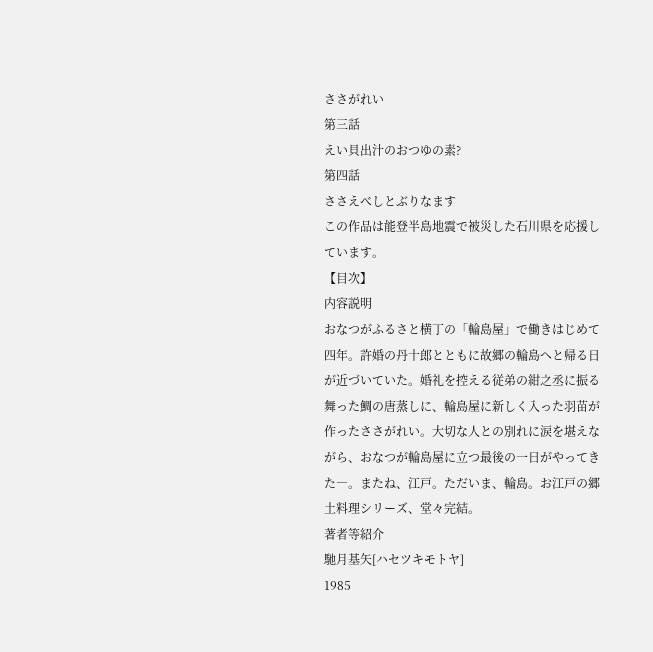ささがれい
第三話
えい貝出汁のおつゆの素?
第四話
ささえべしとぶりなます
この作品は能登半島地震で被災した石川県を応援しています。
【目次】
内容説明
おなつがふるさと横丁の「輪島屋」で働きはじめて四年。許婚の丹十郎とともに故郷の輪島へと帰る日が近づいていた。婚礼を控える従弟の紺之丞に振る舞った鯛の唐蒸しに、輪島屋に新しく入った羽苗が作ったささがれい。大切な人との別れに涙を堪えながら、おなつが輪島屋に立つ最後の一日がやってきた―。またね、江戸。ただいま、輪島。お江戸の郷土料理シリーズ、堂々完結。
著者等紹介
馳月基矢[ハセツキモトヤ]
1985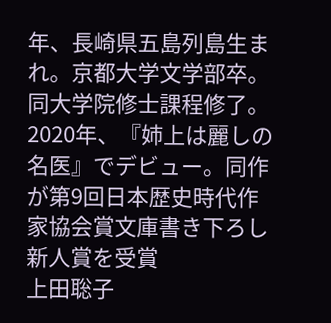年、長崎県五島列島生まれ。京都大学文学部卒。同大学院修士課程修了。2020年、『姉上は麗しの名医』でデビュー。同作が第9回日本歴史時代作家協会賞文庫書き下ろし新人賞を受賞
上田聡子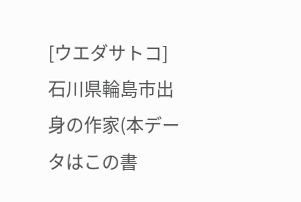[ウエダサトコ]
石川県輪島市出身の作家(本データはこの書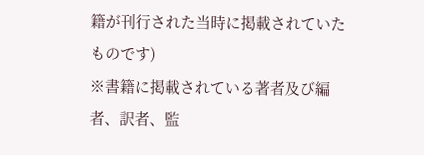籍が刊行された当時に掲載されていたものです)
※書籍に掲載されている著者及び編者、訳者、監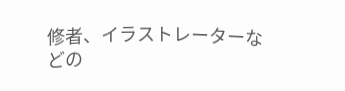修者、イラストレーターなどの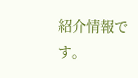紹介情報です。